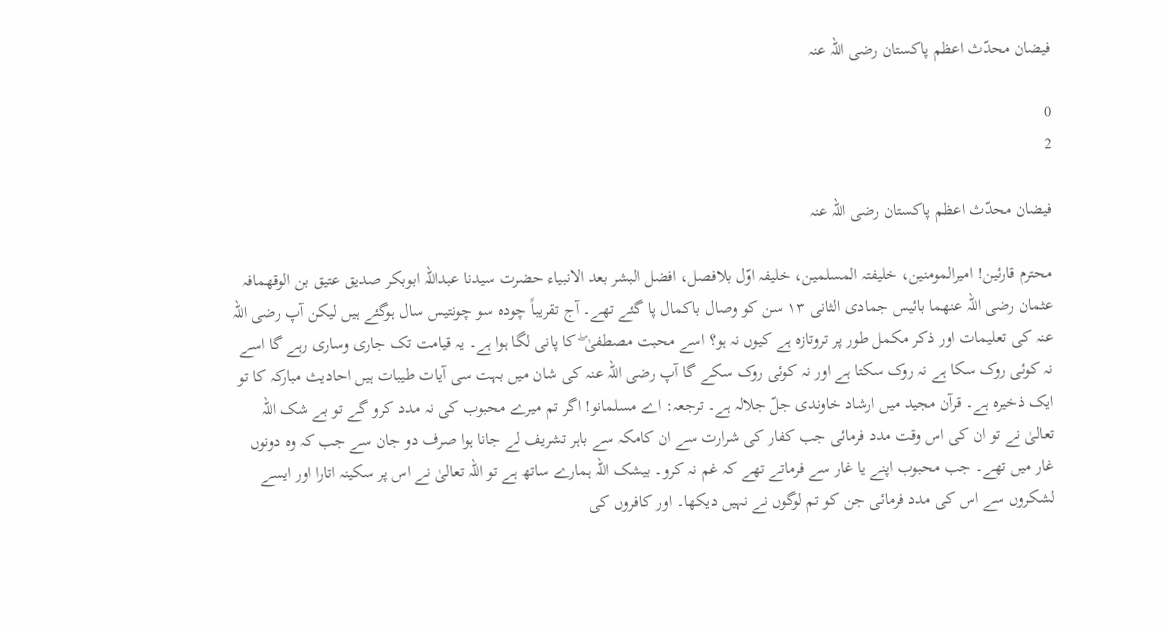فیضان محدّث اعظم پاکستان رضی اللہ عنہ

0
2

فیضان محدّث اعظم پاکستان رضی اللہ عنہ

محترم قارئین! امیرالمومنین، خلیفتہ المسلمین، خلیفہ اوّل بلافصل، افضل البشر بعد الانبیاء حضرت سیدنا عبداللہ ابوبکر صدیق عتیق بن الوقھمافہ عثمان رضی اللہ عنھما بائیس جمادی الثانی ١٣ سن کو وصال باکمال پا گئے تھے۔ آج تقریباً چودہ سو چونتیس سال ہوگئے ہیں لیکن آپ رضی اللہ عنہ کی تعلیمات اور ذکر مکمل طور پر تروتازہ ہے کیوں نہ ہو؟ اسے محبت مصطفیٰ ۖ کا پانی لگا ہوا ہے۔ یہ قیامت تک جاری وساری رہے گا اسے نہ کوئی روک سکا ہے نہ روک سکتا ہے اور نہ کوئی روک سکے گا آپ رضی اللہ عنہ کی شان میں بہت سی آیات طیبات ہیں احادیث مبارکہ کا تو ایک ذخیرہ ہے۔ قرآن مجید میں ارشاد خاوندی جلّ جلالہ ہے۔ ترجعہ: اے مسلمانو! اگر تم میرے محبوب کی نہ مدد کرو گے تو بے شک اللہ تعالیٰ نے تو ان کی اس وقت مدد فرمائی جب کفار کی شرارت سے ان کامکہ سے باہر تشریف لے جانا ہوا صرف دو جان سے جب کہ وہ دونوں غار میں تھے۔ جب محبوب اپنے یا غار سے فرماتے تھے کہ غم نہ کرو۔ بیشک اللہ ہمارے ساتھ ہے تو اللہ تعالیٰ نے اس پر سکینہ اتارا اور ایسے لشکروں سے اس کی مدد فرمائی جن کو تم لوگوں نے نہیں دیکھا۔ اور کافروں کی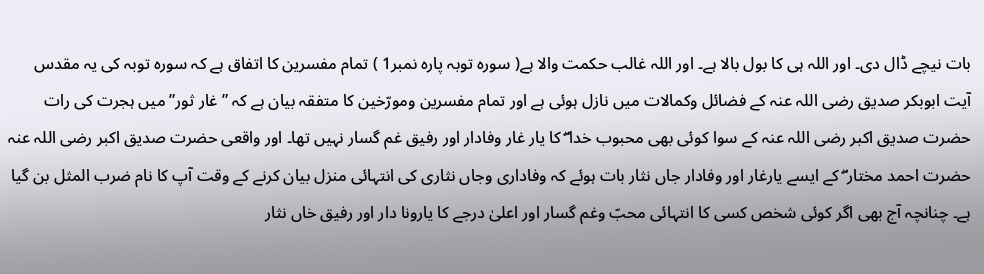بات نیچے ڈال دی۔ اور اللہ ہی کا بول بالا ہے۔ اور اللہ غالب حکمت والا ہے( سورہ توبہ پارہ نمبر1 ) تمام مفسرین کا اتفاق ہے کہ سورہ توبہ کی یہ مقدس آیت ابوبکر صدیق رضی اللہ عنہ کے فضائل وکمالات میں نازل ہوئی ہے اور تمام مفسرین ومورّخین کا متفقہ بیان ہے کہ ”غار ثور” میں ہجرت کی رات حضرت صدیق اکبر رضی اللہ عنہ کے سوا کوئی بھی محبوب خدا ۖ کا یار غار وفادار اور رفیق غم گسار نہیں تھا۔ اور واقعی حضرت صدیق اکبر رضی اللہ عنہ حضرت احمد مختار ۖ کے ایسے یارغار اور وفادار جاں نثار بات ہوئے کہ وفاداری وجاں نثاری کی انتہائی منزل بیان کرنے کے وقت آپ کا نام ضرب المثل بن گیا ہے۔ چنانچہ آج بھی اگر کوئی شخص کسی کا انتہائی محبّ وغم گسار اور اعلیٰ درجے کا یارونا دار اور رفیق خاں نثار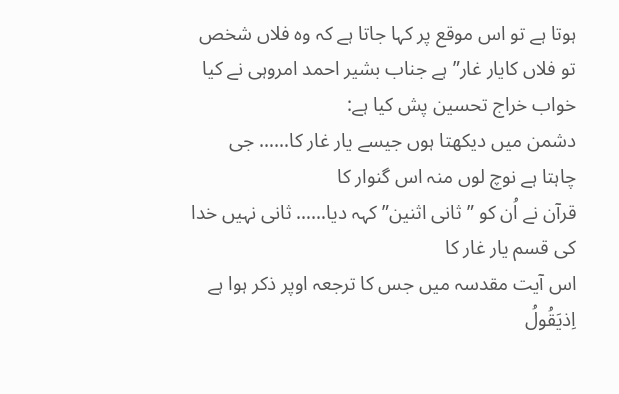ہوتا ہے تو اس موقع پر کہا جاتا ہے کہ وہ فلاں شخص تو فلاں کایار غار” ہے جناب بشیر احمد امروہی نے کیا خواب خراج تحسین پش کیا ہے:
دشمن میں دیکھتا ہوں جیسے یار غار کا…… جی چاہتا ہے نوچ لوں منہ اس گنوار کا
قرآن نے اُن کو ”ثانی اثنین” کہہ دیا…… ثانی نہیں خدا کی قسم یار غار کا
اس آیت مقدسہ میں جس کا ترجعہ اوپر ذکر ہوا ہے اِذیَقُولُ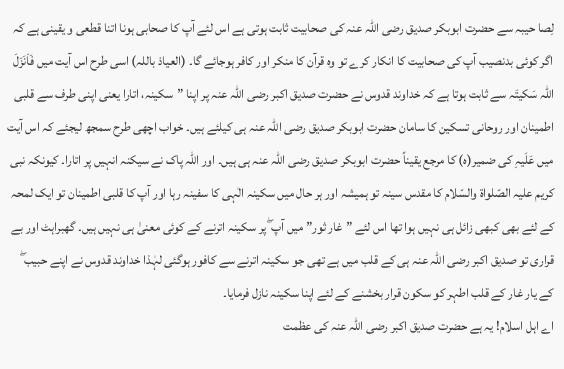لِصا حیبہ سے حضرت ابوبکر صدیق رضی اللہ عنہ کی صحابیت ثابت ہوتی ہے اس لئے آپ کا صحابی ہونا اتنا قطعی و یقینی ہے کہ اگر کوئی بدنصیب آپ کی صحابیت کا انکار کرے تو وہ قرآن کا منکر اور کافر ہوجائے گا۔ (العیاذ باللہ) اسی طرح اس آیت میں فَاَنَزَلَ اللہ سَکیتَہ سے ثابت ہوتا ہے کہ خداوند قدوس نے حضرت صدیق اکبر رضی اللہ عنہ پر اپنا ”سکینہ، اتارا یعنی اپنی طرف سے قلبی اطمینان اور روحانی تسکین کا سامان حضرت ابوبکر صدیق رضی اللہ عنہ ہی کیلئے ہیں۔ خواب اچھی طرح سمجھ لیجئے کہ اس آیت میں عَلَیہِ کی ضمیر(ہ) کا مرجع یقیناً حضرت ابوبکر صدیق رضی اللہ عنہ ہی ہیں۔ اور اللہ پاک نے سیکنہ انہیں پر اتارا۔ کیونکہ نبی کریم علیہ الصّلواة والسّلام کا مقدس سینہ تو ہمیشہ اور ہر حال میں سکینہ الٰہی کا سفینہ رہا اور آپ کا قلبی اطمینان تو ایک لمحہ کے لئے بھی کبھی زائل ہی نہیں ہوا تھا اس لئے ”غار ثور” میں آپ ۖ پر سکینہ اترنے کے کوئی معنیٰ ہی نہیں ہیں۔ گھبراہٹ اور بے قراری تو صدیق اکبر رضی اللہ عنہ ہی کے قلب میں ہے تھی جو سکینہ اترنے سے کافور ہوگئی لہٰذا خداوند قدوس نے اپنے حبیب ۖ کے یار غار کے قلب اطہر کو سکون قرار بخشنے کے لئے اپنا سکینہ نازل فرمایا۔
اے اہل اسلام! یہ ہے حضرت صدیق اکبر رضی اللہ عنہ کی عظمت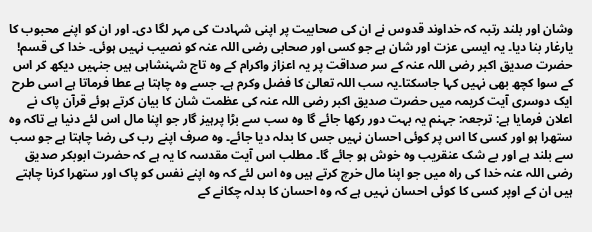وشان اور بلند رتبہ کہ خداوند قدوس نے ان کی صحابیت پر اپنی شہادت کی مہر لگا دی۔ اور ان کو اپنے محبوب کا یارغار بنا دیا۔ یہ ایسی عزت اور شان ہے جو کسی اور صحابی رضی اللہ عنہ کو نصیب نہیں ہوئی۔ خدا کی قسم! حضرت صدیق اکبر رضی اللہ عنہ کے سر صداقت پر یہ اعزاز واکرام کے وہ تاج شہنشاہی ہیں جنہیں دیکھ کر اس کے سوا کچھ بھی نہیں کہا جاسکتا۔یہ سب اللہ تعالیٰ کا فضل وکرم ہے۔ جسے وہ چاہتا ہے عطا فرماتا ہے اسی طرح ایک دوسری آیت کریمہ میں حضرت صدیق اکبر رضی اللہ عنہ کی عظمت شان کا بیان کرتے ہوئے قرآن پاک نے اعلان فرمایا ہے: ترجعہ: جہنم یہ بہت دور رکھا جائے گا وہ سب سے بڑا پرہیز گار جو اپنا مال اس لئے دنیا ہے تاکہ وہ ستھرا ہو اور کسی کا اس پر کوئی احسان نہیں جس کا بدلہ دیا جائے۔ وہ صرف اپنے رب کی رضا چاہتا ہے جو سب سے بلند ہے اور بے شک عنقریب وہ خوش ہو جائے گا۔ مطلب اس آیت مقدسہ کا یہ ہے کہ حضرت ابوبکر صدیق رضی اللہ عنہ خدا کی راہ میں جو اپنا مال خرچ کرتے ہیں وہ اس لئے کہ وہ اپنے نفس کو پاک اور ستھرا کرنا چاہتے ہیں ان کے اوپر کسی کا کوئی احسان نہیں ہے کہ وہ احسان کا بدلہ چکانے کے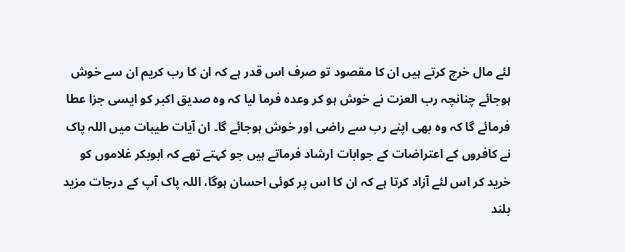لئے مال خرچ کرتے ہیں ان کا مقصود تو صرف اس قدر ہے کہ ان کا رب کریم ان سے خوش ہوجائے چنانچہ رب العزت نے خوش ہو کر وعدہ فرما لیا کہ وہ صدیق اکبر کو ایسی جزا عطا فرمائے گا کہ وہ بھی اپنے رب سے راضی اور خوش ہوجائے گا۔ ان آیات طیبات میں اللہ پاک نے کافروں کے اعتراضات کے جوابات ارشاد فرماتے ہیں جو کہتے تھے کہ ابوبکر غلاموں کو خرید کر اس لئے آزاد کرتا ہے کہ ان کا اس پر کوئی احسان ہوگا، اللہ پاک آپ کے درجات مزید بلند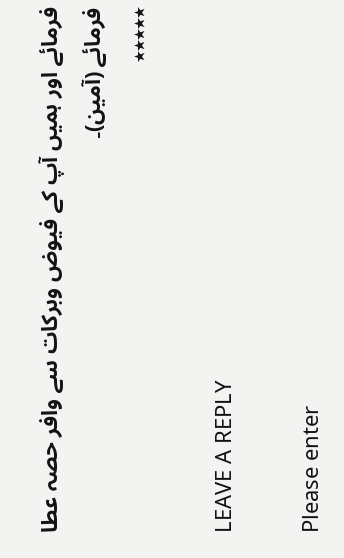فرمائے اور ہمیں آپ کے فیوض وبرکات سے وافر حصہ عطا فرمائے (آمین)۔
٭٭٭٭٭

LEAVE A REPLY

Please enter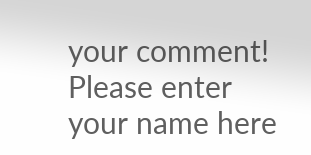your comment!
Please enter your name here